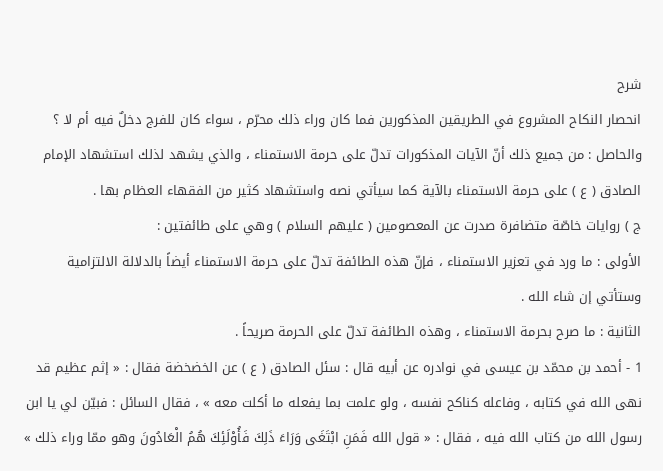شرح
انحصار النكاح المشروع في الطريقين المذكورين فما كان وراء ذلك محرّم ، سواء كان للفرج دخلٌ فيه أم لا ؟
والحاصل : من جميع ذلك أنّ الآيات المذكورات تدلّ على حرمة الاستمناء ، والذي يشهد لذلك استشهاد الإمام الصادق ( ع ) على حرمة الاستمناء بالآية كما سيأتي نصه واستشهاد كثير من الفقهاء العظام بها .
ج ) روايات خاصّة متضافرة صدرت عن المعصومين ( عليهم السلام ) وهي على طائفتين :
الأولى : ما ورد في تعزير الاستمناء ، فإنّ هذه الطائفة تدلّ على حرمة الاستمناء أيضاً بالدلالة الالتزامية وستأتي إن شاء الله .
الثانية : ما صرح بحرمة الاستمناء ، وهذه الطائفة تدلّ على الحرمة صريحاً .
1 - أحمد بن محمّد بن عيسى في نوادره عن أبيه قال : سئل الصادق ( ع ) عن الخضخضة فقال : « إثم عظيم قد نهى الله في كتابه ، وفاعله كناكح نفسه ، ولو علمت بما يفعله ما أكلت معه » ، فقال السائل : فبيّن لي يا ابن رسول الله من كتاب الله فيه ، فقال : « قول الله فَمَنِ ابْتَغَى وَرَاءَ ذَلِكَ فَأُوْلَئِكَ هُمُ الْعَادُونَ وهو ممّا وراء ذلك »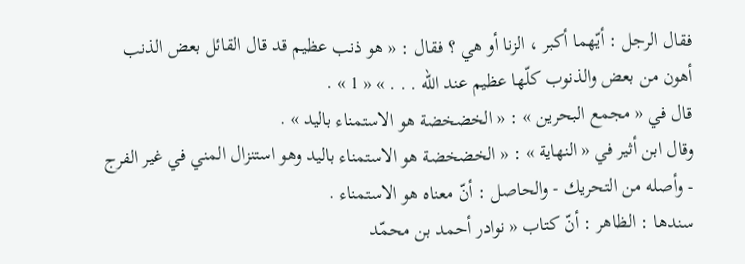فقال الرجل : أيّهما أكبر ، الزنا أو هي ؟ فقال : « هو ذنب عظيم قد قال القائل بعض الذنب أهون من بعض والذنوب كلّها عظيم عند الله . . . » « 1 » .
قال في « مجمع البحرين » : « الخضخضة هو الاستمناء باليد » .
وقال ابن أثير في « النهاية » : « الخضخضة هو الاستمناء باليد وهو استنزال المني في غير الفرج - وأصله من التحريك - والحاصل : أنّ معناه هو الاستمناء .
سندها : الظاهر : أنّ كتاب « نوادر أحمد بن محمّد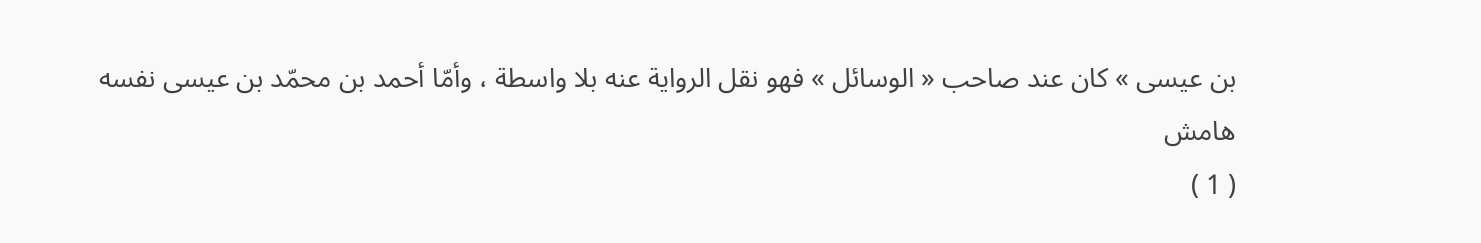بن عيسى » كان عند صاحب « الوسائل » فهو نقل الرواية عنه بلا واسطة ، وأمّا أحمد بن محمّد بن عيسى نفسه
هامش
( 1 )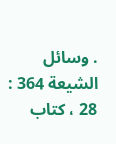. وسائل الشيعة 364 : 28 ، كتاب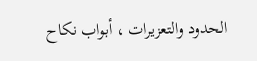الحدود والتعزيرات ، أبواب نكاح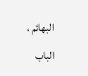البهائم ، الباب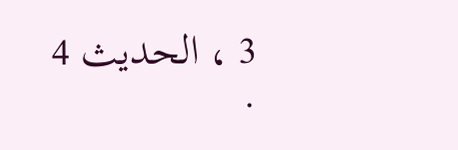3 ، الحديث 4 .